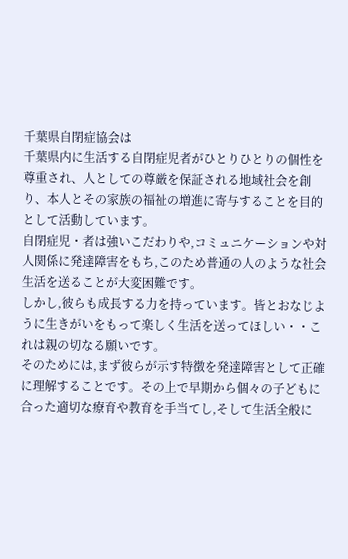千葉県自閉症協会は
千葉県内に生活する自閉症児者がひとりひとりの個性を尊重され、人としての尊厳を保証される地域社会を創り、本人とその家族の福祉の増進に寄与することを目的として活動しています。
自閉症児・者は強いこだわりや,コミュニケーションや対人関係に発達障害をもち,このため普通の人のような社会生活を送ることが大変困難です。
しかし,彼らも成長する力を持っています。皆とおなじように生きがいをもって楽しく生活を送ってほしい・・これは親の切なる願いです。
そのためには,まず彼らが示す特徴を発達障害として正確に理解することです。その上で早期から個々の子どもに合った適切な療育や教育を手当てし,そして生活全般に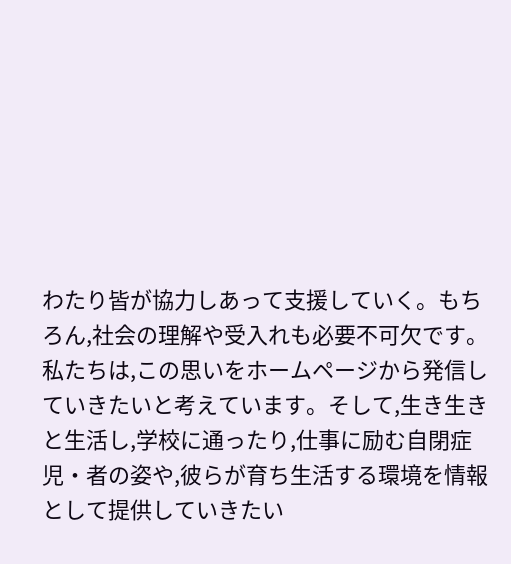わたり皆が協力しあって支援していく。もちろん,社会の理解や受入れも必要不可欠です。
私たちは,この思いをホームページから発信していきたいと考えています。そして,生き生きと生活し,学校に通ったり,仕事に励む自閉症児・者の姿や,彼らが育ち生活する環境を情報として提供していきたい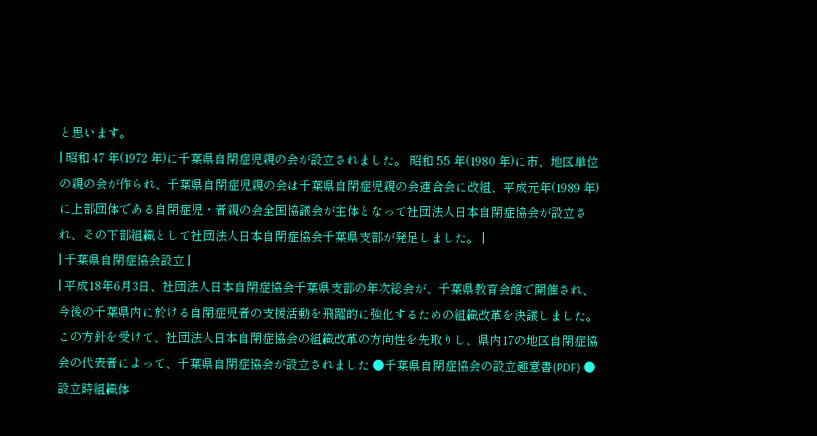と思います。
| 昭和 47 年(1972 年)に千葉県自閉症児親の会が設立されました。 昭和 55 年(1980 年)に市、地区単位の親の会が作られ、千葉県自閉症児親の会は千葉県自閉症児親の会連合会に改組、平成元年(1989 年)に上部団体である自閉症児・者親の会全国協議会が主体となって社団法人日本自閉症協会が設立され、その下部組織として社団法人日本自閉症協会千葉県支部が発足しました。 |
| 千葉県自閉症協会設立 |
| 平成18年6月3日、社団法人日本自閉症協会千葉県支部の年次総会が、千葉県教育会館で開催され、今後の千葉県内に於ける自閉症児者の支援活動を飛躍的に強化するための組織改革を決議しました。この方針を受けて、社団法人日本自閉症協会の組織改革の方向性を先取りし、県内17の地区自閉症協会の代表者によって、千葉県自閉症協会が設立されました ●千葉県自閉症協会の設立趣意書(PDF) ●設立時組織体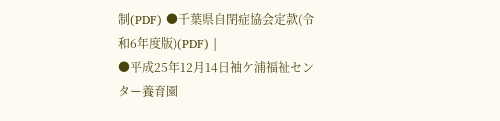制(PDF) ●千葉県自閉症協会定款(令和6年度版)(PDF) |
●平成25年12月14日袖ケ浦福祉センター養育園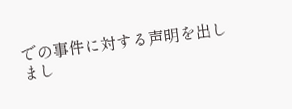での事件に対する声明を出しまし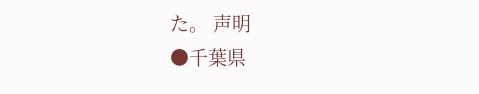た。 声明
●千葉県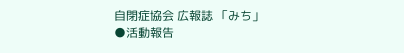自閉症協会 広報誌 「みち」
●活動報告